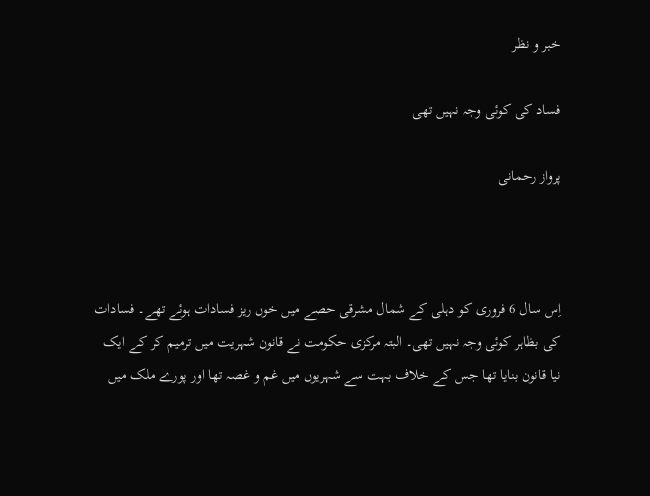خبر و نظر

فساد کی کوئی وجہ نہیں تھی

پرواز رحمانی



اِس سال 6 فروری کو دہلی کے شمال مشرقی حصے میں خوں ریز فسادات ہوئے تھے۔ فسادات کی بظاہر کوئی وجہ نہیں تھی۔ البتہ مرکزی حکومت نے قانون شہریت میں ترمیم کر کے ایک نیا قانون بنایا تھا جس کے خلاف بہت سے شہریوں میں غم و غصہ تھا اور پورے ملک میں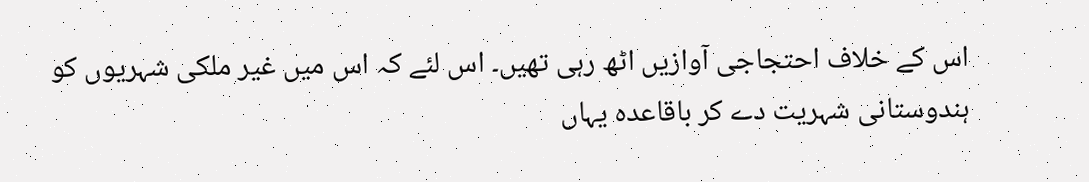اس کے خلاف احتجاجی آوازیں اٹھ رہی تھیں۔ اس لئے کہ اس میں غیر ملکی شہریوں کو ہندوستانی شہریت دے کر باقاعدہ یہاں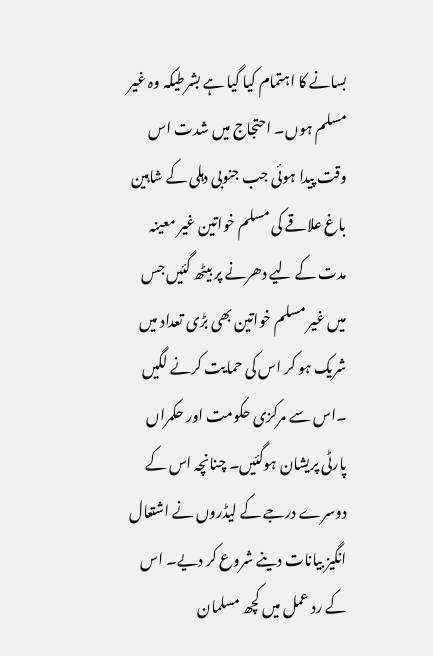بسانے کا اہتمام کیا گیا ہے بشرطیکہ وہ غیر مسلم ہوں۔ احتجاج میں شدت اس وقت پیدا ہوئی جب جنوبی دہلی کے شاہین باغ علاقے کی مسلم خواتین غیر معینہ مدت کے لیے دھرنے پر بیٹھ گئیں جس میں غیر مسلم خواتین بھی بڑی تعداد میں شریک ہو کر اس کی حمایت کرنے لگیں ۔اس سے مرکزی حکومت اور حکمراں پارٹی پریشان ہوگئیں۔ چنانچہ اس کے دوسرے درجے کے لیڈروں نے اشتعال انگیز بیانات دینے شروع کر دیے۔ اس کے رد عمل میں کچھ مسلمان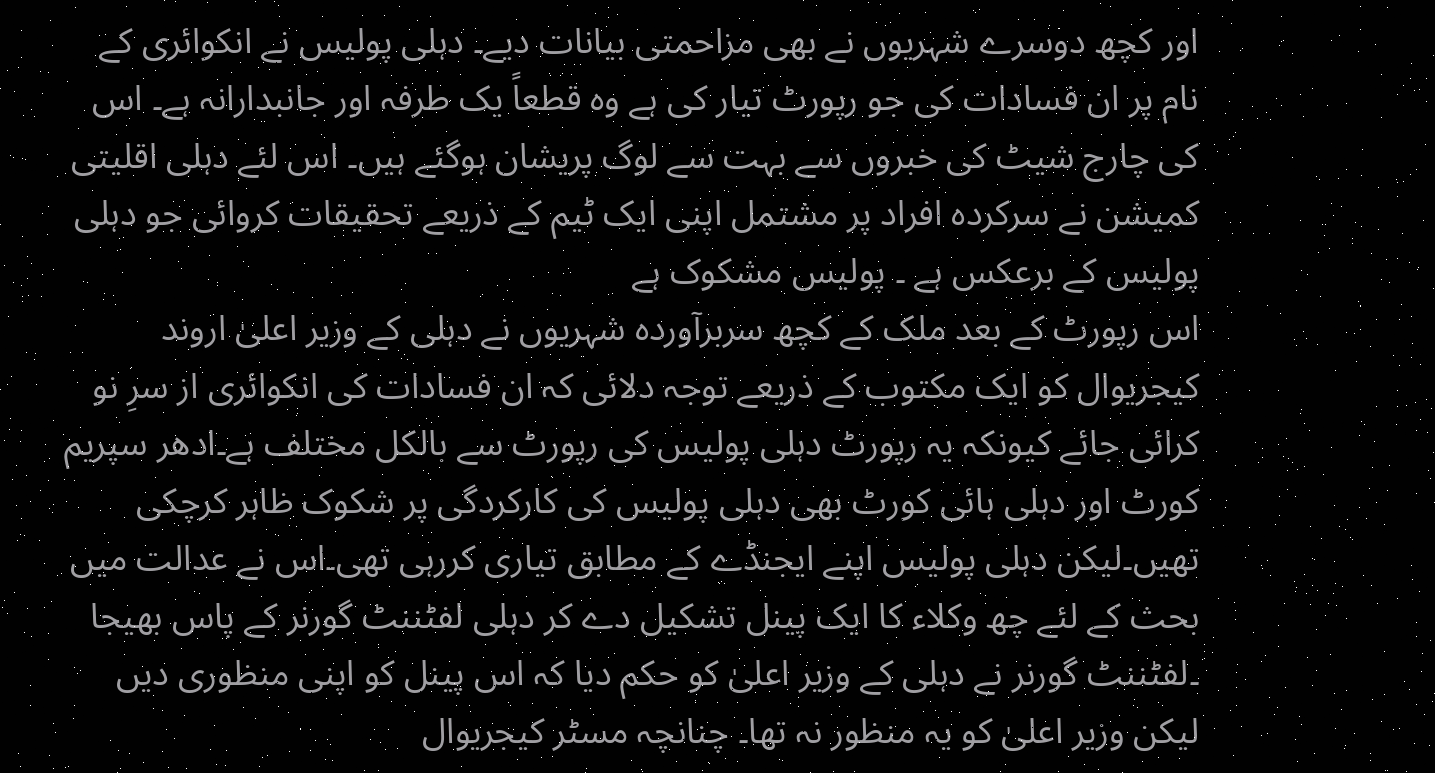اور کچھ دوسرے شہریوں نے بھی مزاحمتی بیانات دیے۔ دہلی پولیس نے انکوائری کے نام پر ان فسادات کی جو رپورٹ تیار کی ہے وہ قطعاً یک طرفہ اور جانبدارانہ ہے۔ اس کی چارج شیٹ کی خبروں سے بہت سے لوگ پریشان ہوگئے ہیں۔ اس لئے دہلی اقلیتی کمیشن نے سرکردہ افراد پر مشتمل اپنی ایک ٹیم کے ذریعے تحقیقات کروائی جو دہلی پولیس کے برعکس ہے ۔ پولیس مشکوک ہے
اس رپورٹ کے بعد ملک کے کچھ سربرآوردہ شہریوں نے دہلی کے وزیر اعلیٰ اروند کیجریوال کو ایک مکتوب کے ذریعے توجہ دلائی کہ ان فسادات کی انکوائری از سرِ نو کرائی جائے کیونکہ یہ رپورٹ دہلی پولیس کی رپورٹ سے بالکل مختلف ہے۔ادھر سپریم کورٹ اور دہلی ہائی کورٹ بھی دہلی پولیس کی کارکردگی پر شکوک ظاہر کرچکی تھیں۔لیکن دہلی پولیس اپنے ایجنڈے کے مطابق تیاری کررہی تھی۔اس نے عدالت میں بحث کے لئے چھ وکلاء کا ایک پینل تشکیل دے کر دہلی لفٹننٹ گورنر کے پاس بھیجا ۔لفٹننٹ گورنر نے دہلی کے وزیر اعلیٰ کو حکم دیا کہ اس پینل کو اپنی منظوری دیں لیکن وزیر اعلیٰ کو یہ منظور نہ تھا۔ چنانچہ مسٹر کیجریوال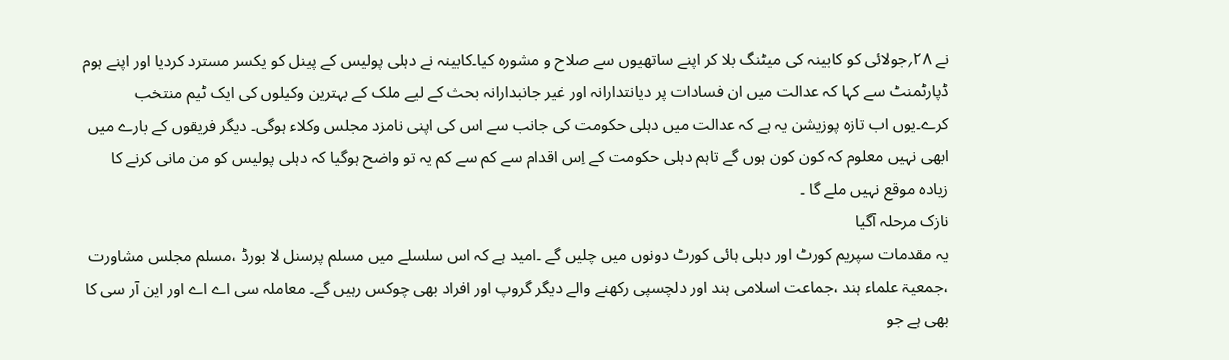نے ۲۸؍جولائی کو کابینہ کی میٹنگ بلا کر اپنے ساتھیوں سے صلاح و مشورہ کیا۔کابینہ نے دہلی پولیس کے پینل کو یکسر مسترد کردیا اور اپنے ہوم ڈپارٹمنٹ سے کہا کہ عدالت میں ان فسادات پر دیانتدارانہ اور غیر جانبدارانہ بحث کے لیے ملک کے بہترین وکیلوں کی ایک ٹیم منتخب کرے۔یوں اب تازہ پوزیشن یہ ہے کہ عدالت میں دہلی حکومت کی جانب سے اس کی اپنی نامزد مجلس وکلاء ہوگی۔ دیگر فریقوں کے بارے میں ابھی نہیں معلوم کہ کون کون ہوں گے تاہم دہلی حکومت کے اِس اقدام سے کم سے کم یہ تو واضح ہوگیا کہ دہلی پولیس کو من مانی کرنے کا زیادہ موقع نہیں ملے گا ۔
نازک مرحلہ آگیا
یہ مقدمات سپریم کورٹ اور دہلی ہائی کورٹ دونوں میں چلیں گے ۔امید ہے کہ اس سلسلے میں مسلم پرسنل لا بورڈ ،مسلم مجلس مشاورت ،جمعیۃ علماء ہند ،جماعت اسلامی ہند اور دلچسپی رکھنے والے دیگر گروپ اور افراد بھی چوکس رہیں گے۔ معاملہ سی اے اے اور این آر سی کا بھی ہے جو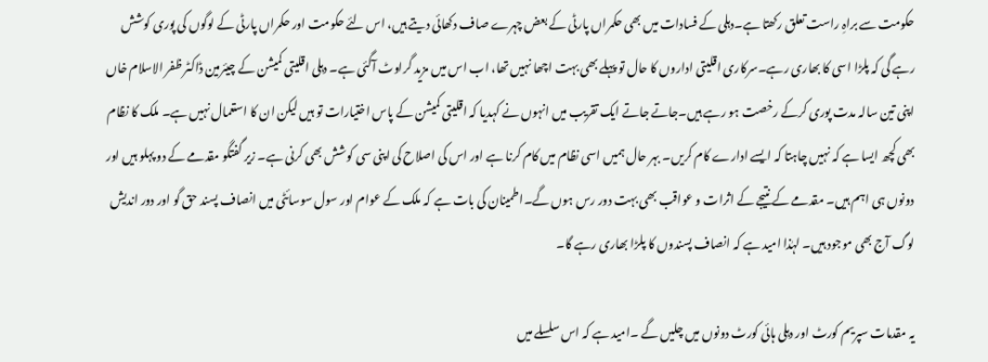حکومت سے براہِ راست تعلق رکھتا ہے۔دہلی کے فسادات میں بھی حکمراں پارٹی کے بعض چہرے صاف دکھائی دیتے ہیں، اس لئے حکومت اور حکمراں پارٹی کے لوگوں کی پوری کوشش رہے گی کہ پلڑا اسی کا بھاری رہے۔سرکاری اقلیتی اداروں کا حال تو پہلے بھی بہت اچھا نہیں تھا، اب اس میں مزید گراوٹ آگئی ہے۔ دہلی اقلیتی کمیشن کے چیئرمین ڈاکٹر ظفر الاسلام خاں اپنی تین سالہ مدت پوری کرکے رخصت ہو رہے ہیں۔جاتے جاتے ایک تقریب میں انہوں نے کہدیا کہ اقلیتی کمیشن کے پاس اختیارات تو ہیں لیکن ان کا استعمال نہیں ہے۔ ملک کا نظام بھی کچھ ایسا ہے کہ نہیں چاہتا کہ ایسے ادارے کام کریں۔ بہر حال ہمیں اسی نظام میں کام کرنا ہے اور اس کی اصلاح کی اپنی سی کوشش بھی کرنی ہے۔ زیر گفتگو مقدمے کے دو پہلو ہیں اور دونوں ہی اہم ہیں۔ مقدمے کے نتیجے کے اثرات و عواقب بھی بہت دور رس ہوں گے۔اطمینان کی بات ہے کہ ملک کے عوام اور سول سوسائٹی میں انصاف پسند حق گو اور دور اندیش لوگ آج بھی موجود ہیں۔ لہٰذا امید ہے کہ انصاف پسندوں کا پلڑا بھاری رہے گا۔

یہ مقدمات سپریم کورٹ اور دہلی ہائی کورٹ دونوں میں چلیں گے ۔امید ہے کہ اس سلسلے میں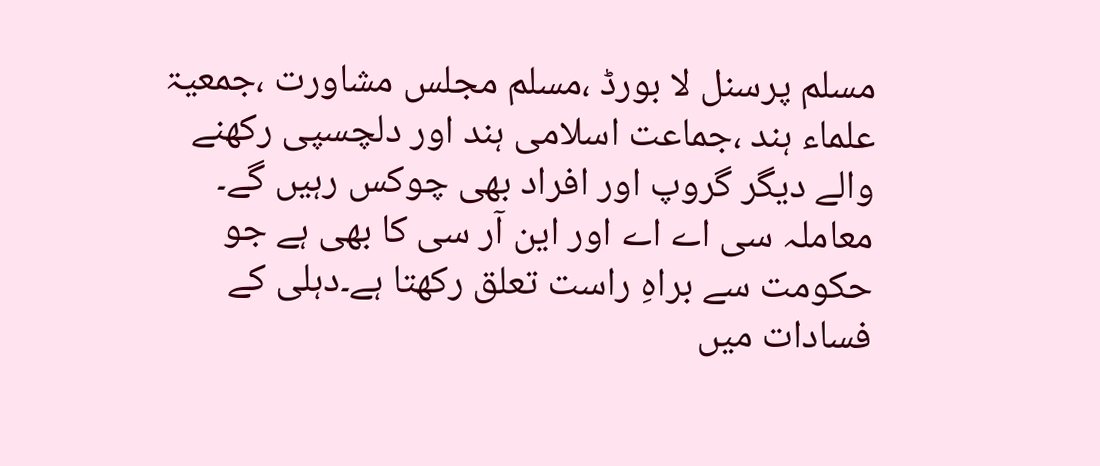مسلم پرسنل لا بورڈ ،مسلم مجلس مشاورت ،جمعیۃ علماء ہند ،جماعت اسلامی ہند اور دلچسپی رکھنے والے دیگر گروپ اور افراد بھی چوکس رہیں گے۔ معاملہ سی اے اے اور این آر سی کا بھی ہے جو حکومت سے براہِ راست تعلق رکھتا ہے۔دہلی کے فسادات میں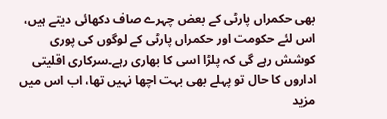بھی حکمراں پارٹی کے بعض چہرے صاف دکھائی دیتے ہیں، اس لئے حکومت اور حکمراں پارٹی کے لوگوں کی پوری کوشش رہے گی کہ پلڑا اسی کا بھاری رہے۔سرکاری اقلیتی اداروں کا حال تو پہلے بھی بہت اچھا نہیں تھا، اب اس میں مزید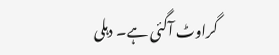گراوٹ آگئی ہے۔ دہلی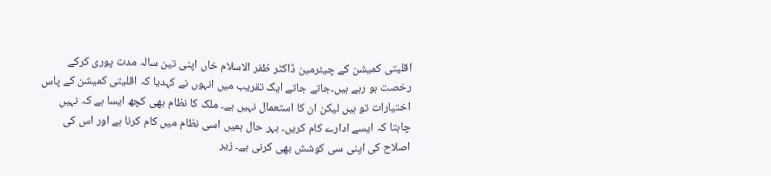اقلیتی کمیشن کے چیئرمین ڈاکٹر ظفر الاسلام خاں اپنی تین سالہ مدت پوری کرکے رخصت ہو رہے ہیں۔جاتے جاتے ایک تقریب میں انہوں نے کہدیا کہ اقلیتی کمیشن کے پاس اختیارات تو ہیں لیکن ان کا استعمال نہیں ہے۔ ملک کا نظام بھی کچھ ایسا ہے کہ نہیں چاہتا کہ ایسے ادارے کام کریں۔ بہر حال ہمیں اسی نظام میں کام کرنا ہے اور اس کی اصلاح کی اپنی سی کوشش بھی کرنی ہے۔ زیر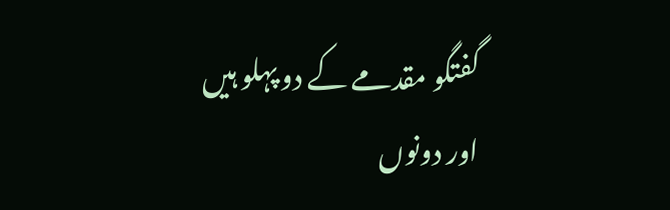گفتگو مقدمے کے دو پہلو ہیں اور دونوں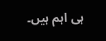ہی اہم ہیں۔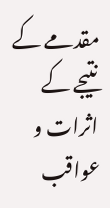مقدمے کے نتیجے کے اثرات و عواقب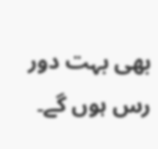بھی بہت دور رس ہوں گے۔